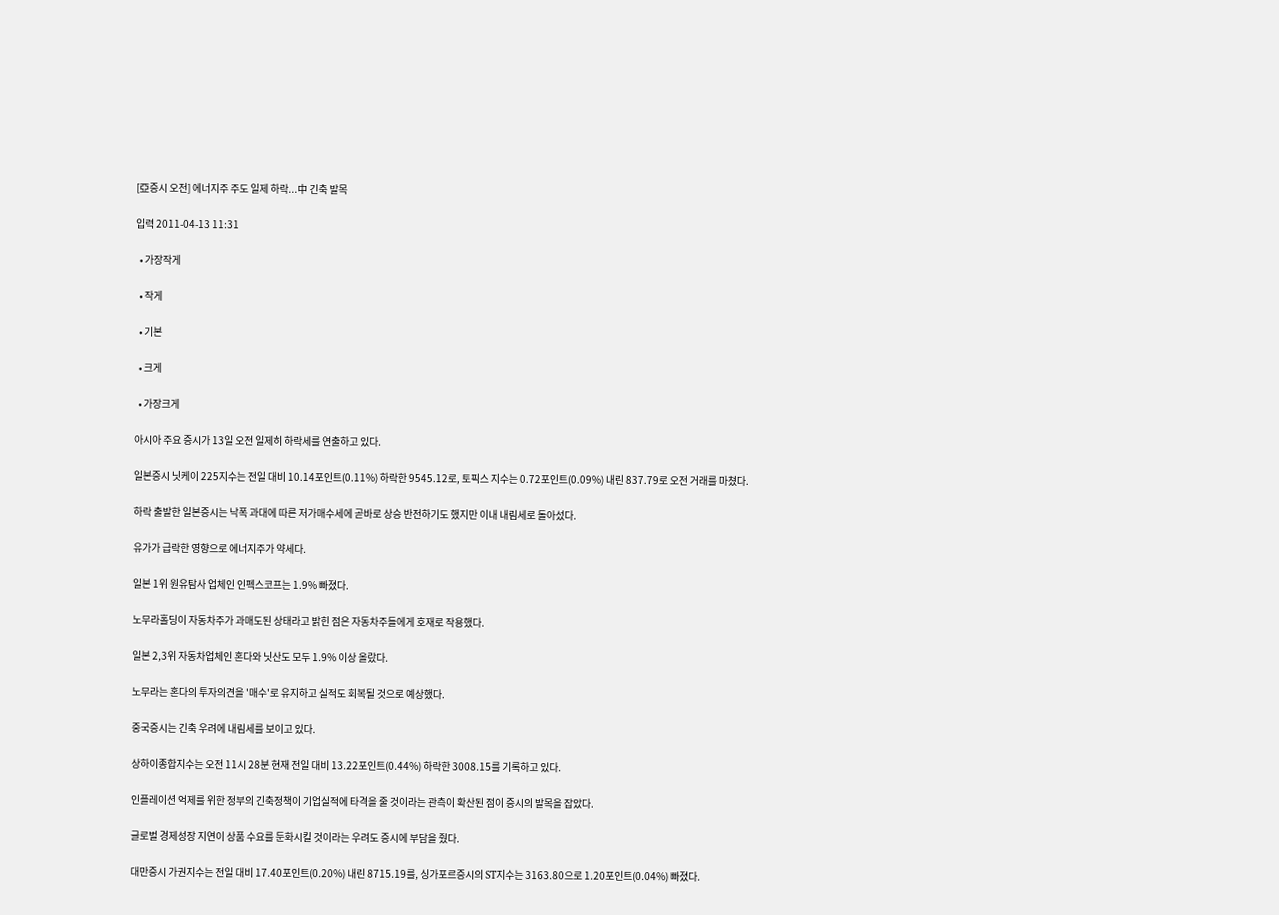[亞증시 오전] 에너지주 주도 일제 하락...中 긴축 발목

입력 2011-04-13 11:31

  • 가장작게

  • 작게

  • 기본

  • 크게

  • 가장크게

아시아 주요 증시가 13일 오전 일제히 하락세를 연출하고 있다.

일본증시 닛케이 225지수는 전일 대비 10.14포인트(0.11%) 하락한 9545.12로, 토픽스 지수는 0.72포인트(0.09%) 내린 837.79로 오전 거래를 마쳤다.

하락 출발한 일본증시는 낙폭 과대에 따른 저가매수세에 곧바로 상승 반전하기도 했지만 이내 내림세로 돌아섰다.

유가가 급락한 영향으로 에너지주가 약세다.

일본 1위 원유탐사 업체인 인펙스코프는 1.9% 빠졌다.

노무라홀딩이 자동차주가 과매도된 상태라고 밝힌 점은 자동차주들에게 호재로 작용했다.

일본 2,3위 자동차업체인 혼다와 닛산도 모두 1.9% 이상 올랐다.

노무라는 혼다의 투자의견을 '매수'로 유지하고 실적도 회복될 것으로 예상했다.

중국증시는 긴축 우려에 내림세를 보이고 있다.

상하이종합지수는 오전 11시 28분 현재 전일 대비 13.22포인트(0.44%) 하락한 3008.15를 기록하고 있다.

인플레이션 억제를 위한 정부의 긴축정책이 기업실적에 타격을 줄 것이라는 관측이 확산된 점이 증시의 발목을 잡았다.

글로벌 경제성장 지연이 상품 수요를 둔화시킬 것이라는 우려도 증시에 부담을 줬다.

대만증시 가권지수는 전일 대비 17.40포인트(0.20%) 내린 8715.19를, 싱가포르증시의 ST지수는 3163.80으로 1.20포인트(0.04%) 빠졌다.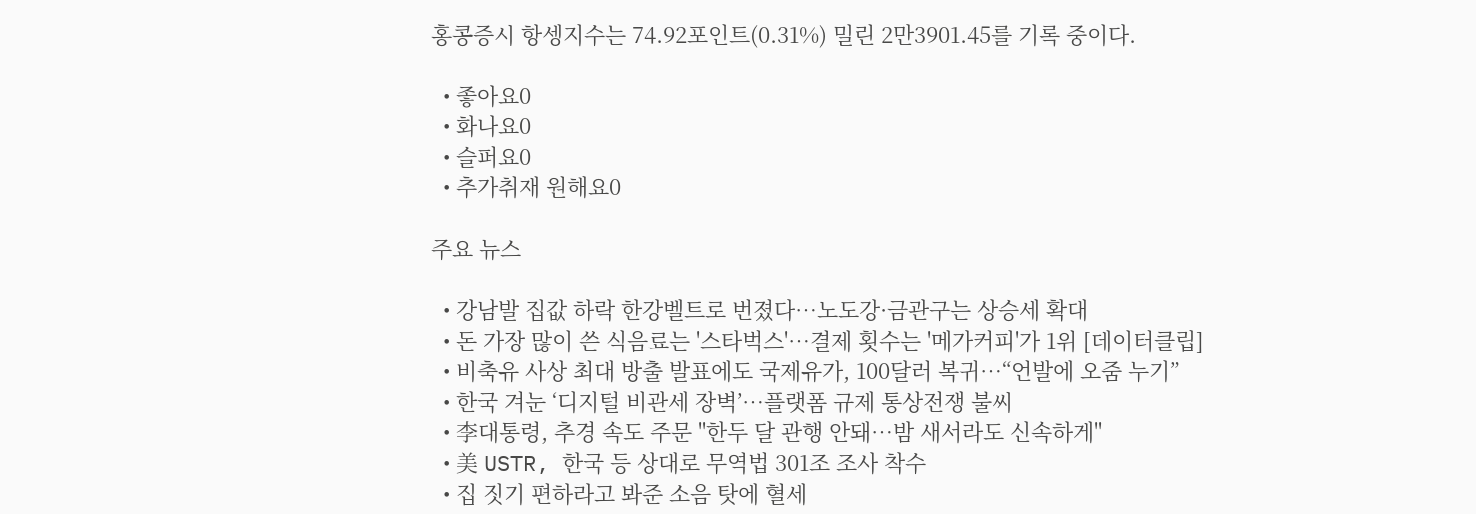홍콩증시 항셍지수는 74.92포인트(0.31%) 밀린 2만3901.45를 기록 중이다.

  • 좋아요0
  • 화나요0
  • 슬퍼요0
  • 추가취재 원해요0

주요 뉴스

  • 강남발 집값 하락 한강벨트로 번졌다⋯노도강·금관구는 상승세 확대
  • 돈 가장 많이 쓴 식음료는 '스타벅스'…결제 횟수는 '메가커피'가 1위 [데이터클립]
  • 비축유 사상 최대 방출 발표에도 국제유가, 100달러 복귀⋯“언발에 오줌 누기”
  • 한국 겨눈 ‘디지털 비관세 장벽’…플랫폼 규제 통상전쟁 불씨
  • 李대통령, 추경 속도 주문 "한두 달 관행 안돼…밤 새서라도 신속하게"
  • 美 USTR, 한국 등 상대로 무역법 301조 조사 착수
  • 집 짓기 편하라고 봐준 소음 탓에 혈세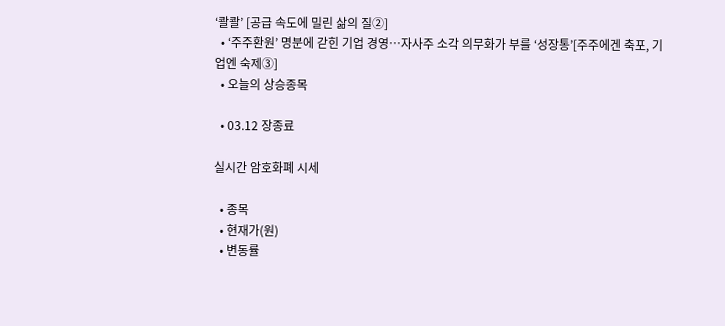‘콸콸’ [공급 속도에 밀린 삶의 질②]
  • ‘주주환원’ 명분에 갇힌 기업 경영…자사주 소각 의무화가 부를 ‘성장통’[주주에겐 축포, 기업엔 숙제③]
  • 오늘의 상승종목

  • 03.12 장종료

실시간 암호화폐 시세

  • 종목
  • 현재가(원)
  • 변동률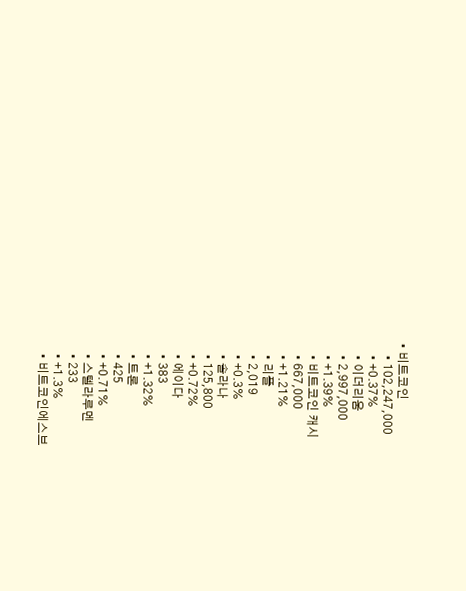• 비트코인
    • 102,247,000
    • +0.37%
    • 이더리움
    • 2,997,000
    • +1.39%
    • 비트코인 캐시
    • 667,000
    • +1.21%
    • 리플
    • 2,019
    • +0.3%
    • 솔라나
    • 125,800
    • +0.72%
    • 에이다
    • 383
    • +1.32%
    • 트론
    • 425
    • +0.71%
    • 스텔라루멘
    • 233
    • +1.3%
    • 비트코인에스브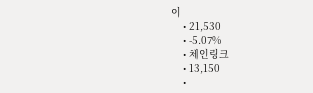이
    • 21,530
    • -5.07%
    • 체인링크
    • 13,150
    •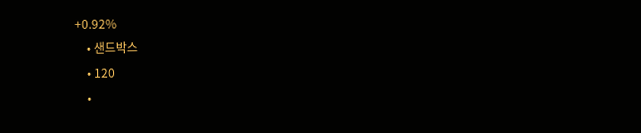+0.92%
    • 샌드박스
    • 120
    •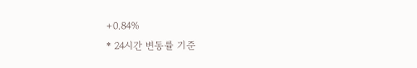+0.84%
* 24시간 변동률 기준